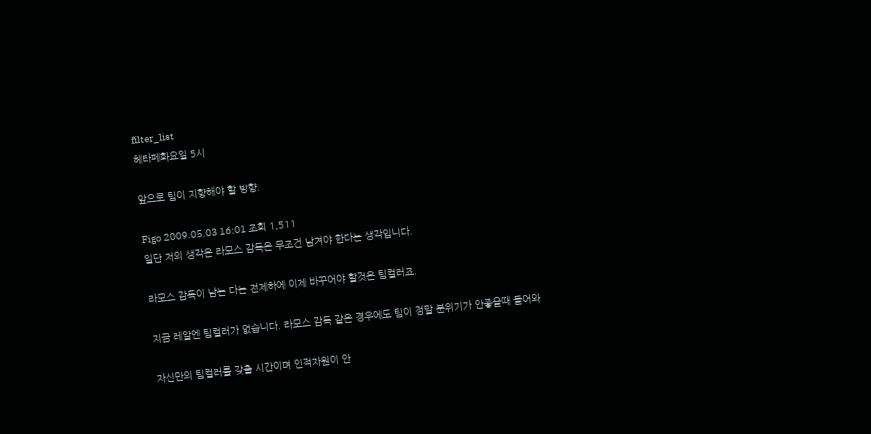filter_list
헤타페화요일 5시

앞으로 팀이 지향해야 할 방향.

Figo 2009.05.03 16:01 조회 1,511
일단 저의 생각은 라모스 감독은 무조건 남겨야 한다는 생각입니다.

라모스 감독이 남는 다는 전제하에 이제 바꾸어야 할것은 팀컬러죠.

지금 레알엔 팀컬러가 없습니다. 라모스 감독 같은 경우에도 팀이 정말 분위기가 안좋을때 들어와

자신만의 팀컬러를 갖출 시간이며 인적자원이 안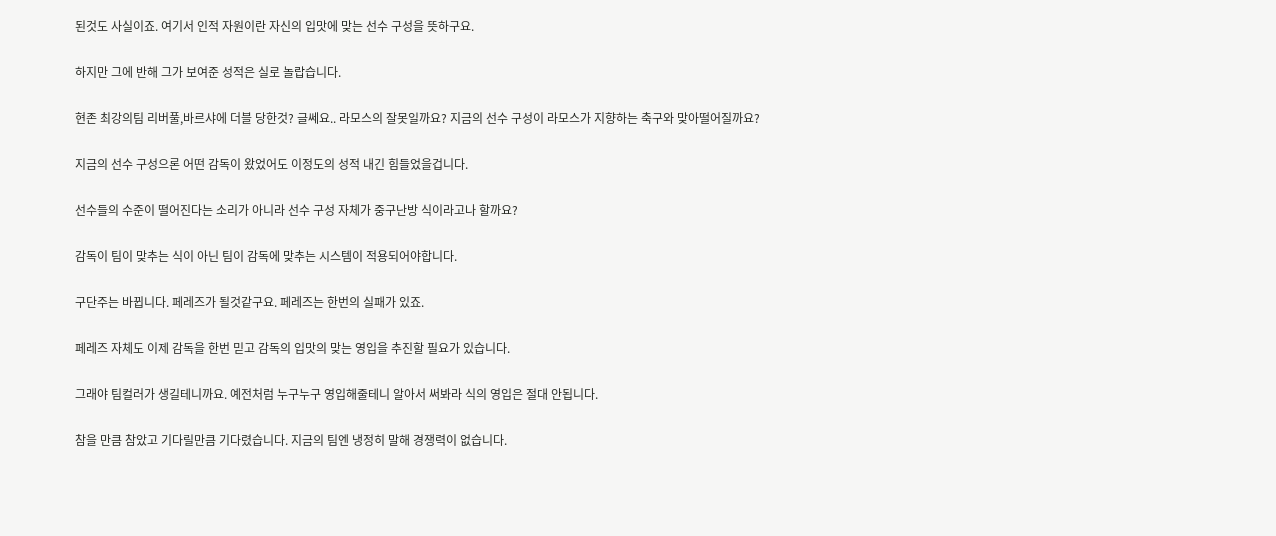된것도 사실이죠. 여기서 인적 자원이란 자신의 입맛에 맞는 선수 구성을 뜻하구요.

하지만 그에 반해 그가 보여준 성적은 실로 놀랍습니다.

현존 최강의팀 리버풀,바르샤에 더블 당한것? 글쎄요.. 라모스의 잘못일까요? 지금의 선수 구성이 라모스가 지향하는 축구와 맞아떨어질까요?

지금의 선수 구성으론 어떤 감독이 왔었어도 이정도의 성적 내긴 힘들었을겁니다.

선수들의 수준이 떨어진다는 소리가 아니라 선수 구성 자체가 중구난방 식이라고나 할까요?

감독이 팀이 맞추는 식이 아닌 팀이 감독에 맞추는 시스템이 적용되어야합니다.

구단주는 바뀝니다. 페레즈가 될것같구요. 페레즈는 한번의 실패가 있죠.

페레즈 자체도 이제 감독을 한번 믿고 감독의 입맛의 맞는 영입을 추진할 필요가 있습니다.

그래야 팀컬러가 생길테니까요. 예전처럼 누구누구 영입해줄테니 알아서 써봐라 식의 영입은 절대 안됩니다.

참을 만큼 참았고 기다릴만큼 기다렸습니다. 지금의 팀엔 냉정히 말해 경쟁력이 없습니다.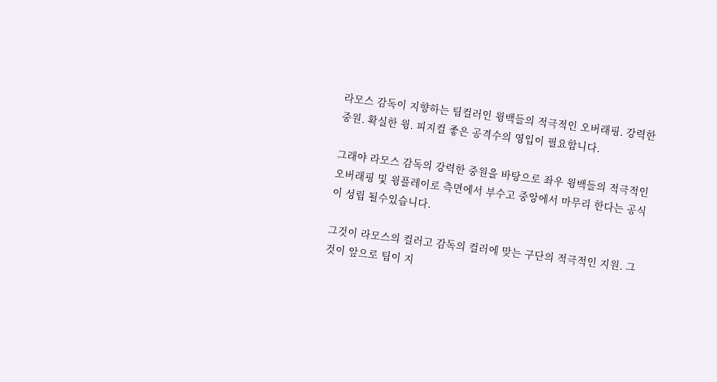라모스 감독이 지향하는 팀컬러인 윙백들의 적극적인 오버래핑. 강력한 중원. 확실한 윙. 피지컬 좋은 공격수의 영입이 필요합니다.

그래야 라모스 감독의 강력한 중원을 바탕으로 좌우 윙백들의 적극적인 오버래핑 및 윙플레이로 측면에서 부수고 중앙에서 마무리 한다는 공식이 성립 될수있습니다.

그것이 라모스의 컬러고 감독의 컬러에 맞는 구단의 적극적인 지원. 그것이 앞으로 팀이 지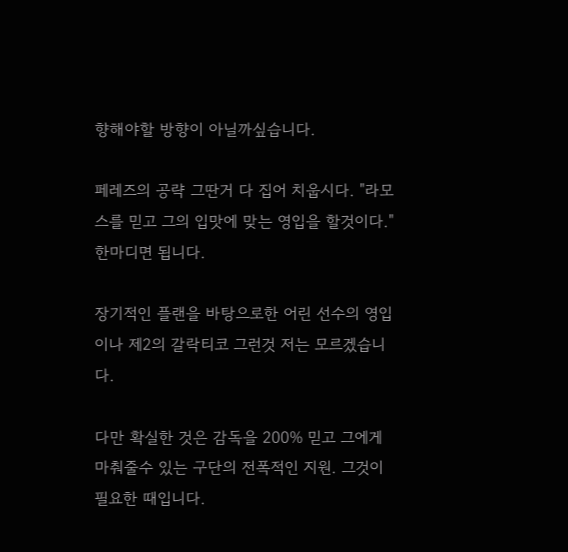향해야할 방향이 아닐까싶습니다.

페레즈의 공략 그딴거 다 집어 치웁시다. "라모스를 믿고 그의 입맛에 맞는 영입을 할것이다." 한마디면 됩니다.

장기적인 플랜을 바탕으로한 어린 선수의 영입이나 제2의 갈락티코 그런것 저는 모르겠습니다.

다만 확실한 것은 감독을 200% 믿고 그에게 마춰줄수 있는 구단의 전폭적인 지원. 그것이 필요한 때입니다.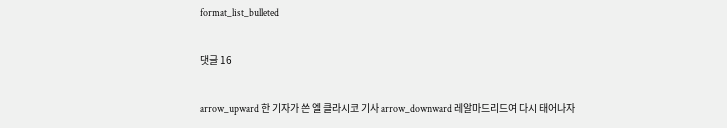format_list_bulleted

댓글 16

arrow_upward 한 기자가 쓴 엘 클라시코 기사 arrow_downward 레알마드리드여 다시 태어나자